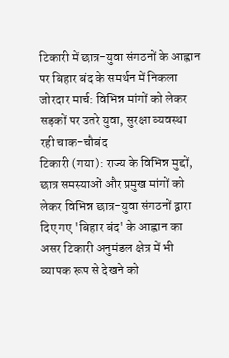टिकारी में छात्र-युवा संगठनों के आह्वान पर बिहार बंद के समर्थन में निकला जोरदार मार्च: विभिन्न मांगों को लेकर सड़कों पर उतरे युवा, सुरक्षा व्यवस्था रही चाक-चौबंद
टिकारी (गया): राज्य के विभिन्न मुद्दों, छात्र समस्याओं और प्रमुख मांगों को लेकर विभिन्न छात्र-युवा संगठनों द्वारा दिए गए 'बिहार बंद' के आह्वान का असर टिकारी अनुमंडल क्षेत्र में भी व्यापक रूप से देखने को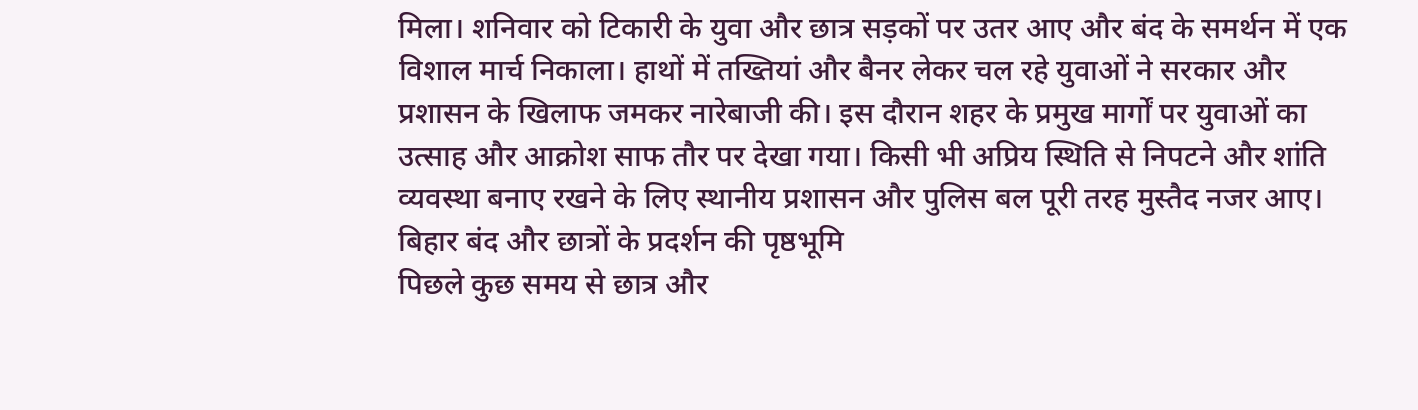मिला। शनिवार को टिकारी के युवा और छात्र सड़कों पर उतर आए और बंद के समर्थन में एक विशाल मार्च निकाला। हाथों में तख्तियां और बैनर लेकर चल रहे युवाओं ने सरकार और प्रशासन के खिलाफ जमकर नारेबाजी की। इस दौरान शहर के प्रमुख मार्गों पर युवाओं का उत्साह और आक्रोश साफ तौर पर देखा गया। किसी भी अप्रिय स्थिति से निपटने और शांति व्यवस्था बनाए रखने के लिए स्थानीय प्रशासन और पुलिस बल पूरी तरह मुस्तैद नजर आए।
बिहार बंद और छात्रों के प्रदर्शन की पृष्ठभूमि
पिछले कुछ समय से छात्र और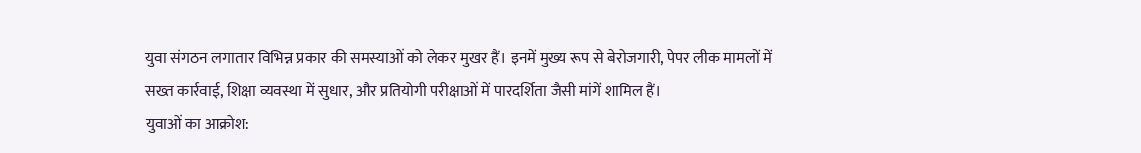युवा संगठन लगातार विभिन्न प्रकार की समस्याओं को लेकर मुखर हैं। इनमें मुख्य रूप से बेरोजगारी, पेपर लीक मामलों में सख्त कार्रवाई, शिक्षा व्यवस्था में सुधार, और प्रतियोगी परीक्षाओं में पारदर्शिता जैसी मांगें शामिल हैं।
युवाओं का आक्रोश: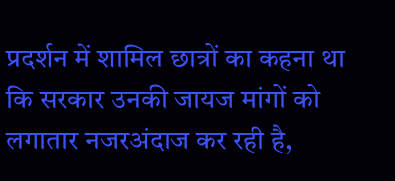प्रदर्शन में शामिल छात्रों का कहना था कि सरकार उनकी जायज मांगों को लगातार नजरअंदाज कर रही है,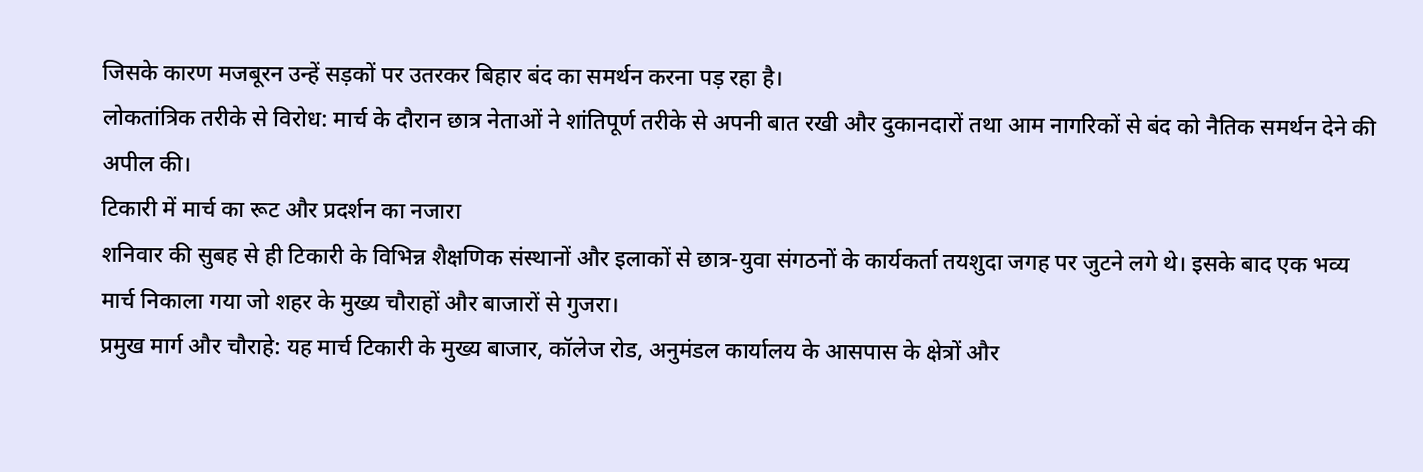जिसके कारण मजबूरन उन्हें सड़कों पर उतरकर बिहार बंद का समर्थन करना पड़ रहा है।
लोकतांत्रिक तरीके से विरोध: मार्च के दौरान छात्र नेताओं ने शांतिपूर्ण तरीके से अपनी बात रखी और दुकानदारों तथा आम नागरिकों से बंद को नैतिक समर्थन देने की अपील की।
टिकारी में मार्च का रूट और प्रदर्शन का नजारा
शनिवार की सुबह से ही टिकारी के विभिन्न शैक्षणिक संस्थानों और इलाकों से छात्र-युवा संगठनों के कार्यकर्ता तयशुदा जगह पर जुटने लगे थे। इसके बाद एक भव्य मार्च निकाला गया जो शहर के मुख्य चौराहों और बाजारों से गुजरा।
प्रमुख मार्ग और चौराहे: यह मार्च टिकारी के मुख्य बाजार, कॉलेज रोड, अनुमंडल कार्यालय के आसपास के क्षेत्रों और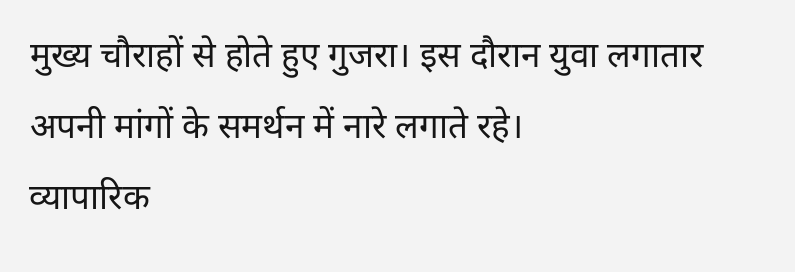मुख्य चौराहों से होते हुए गुजरा। इस दौरान युवा लगातार अपनी मांगों के समर्थन में नारे लगाते रहे।
व्यापारिक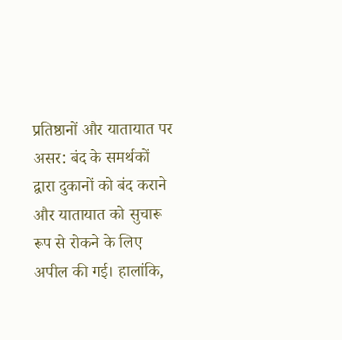प्रतिष्ठानों और यातायात पर असर: बंद के समर्थकों द्वारा दुकानों को बंद कराने और यातायात को सुचारू रूप से रोकने के लिए अपील की गई। हालांकि,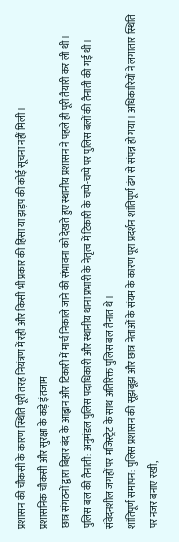प्रशासन की चौकसी के कारण स्थिति पूरी तरह नियंत्रण में रही और किसी भी प्रकार की हिंसा या झड़प की कोई सूचना नहीं मिली।
प्रशासनिक चौकसी और सुरक्षा के कड़े इंतजाम
छात्र संगठनों द्वारा बिहार बंद के आह्वान और टिकारी में मार्च निकाले जाने की संभावना को देखते हुए स्थानीय प्रशासन ने पहले ही पूरी तैयारी कर ली थी।
पुलिस बल की तैनाती: अनुमंडल पुलिस पदाधिकारी और स्थानीय थाना प्रभारी के नेतृत्व में टिकारी के चप्पे-चप्पे पर पुलिस बलों की तैनाती की गई थी। संवेदनशील जगहों पर मजिस्ट्रेट के साथ अतिरिक्त पुलिस बल तैनात थे।
शांतिपूर्ण समापन: पुलिस प्रशासन की सूझबूझ और छात्र नेताओं के संयम के कारण पूरा प्रदर्शन शांतिपूर्ण ढंग से संपन्न हो गया। अधिकारियों ने लगातार स्थिति पर नजर बनाए रखी,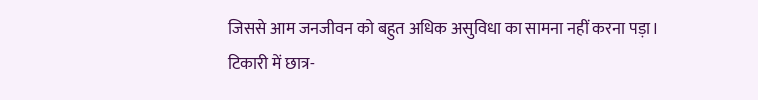जिससे आम जनजीवन को बहुत अधिक असुविधा का सामना नहीं करना पड़ा।
टिकारी में छात्र-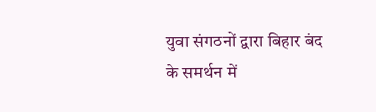युवा संगठनों द्वारा बिहार बंद के समर्थन में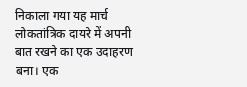निकाला गया यह मार्च लोकतांत्रिक दायरे में अपनी बात रखने का एक उदाहरण बना। एक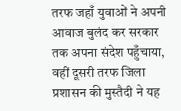तरफ जहाँ युवाओं ने अपनी आवाज बुलंद कर सरकार तक अपना संदेश पहुँचाया, वहीं दूसरी तरफ जिला प्रशासन की मुस्तैदी ने यह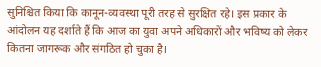सुनिश्चित किया कि कानून-व्यवस्था पूरी तरह से सुरक्षित रहे। इस प्रकार के आंदोलन यह दर्शाते हैं कि आज का युवा अपने अधिकारों और भविष्य को लेकर कितना जागरूक और संगठित हो चुका है।